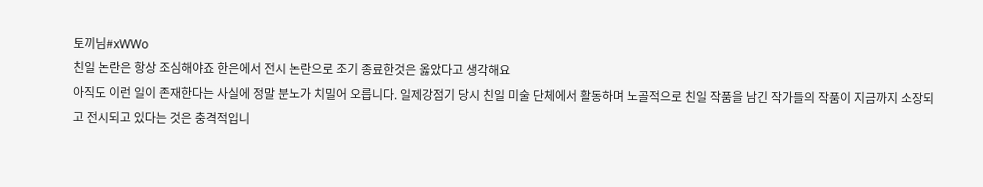토끼님#xWWo
친일 논란은 항상 조심해야죠 한은에서 전시 논란으로 조기 종료한것은 옳았다고 생각해요
아직도 이런 일이 존재한다는 사실에 정말 분노가 치밀어 오릅니다. 일제강점기 당시 친일 미술 단체에서 활동하며 노골적으로 친일 작품을 남긴 작가들의 작품이 지금까지 소장되고 전시되고 있다는 것은 충격적입니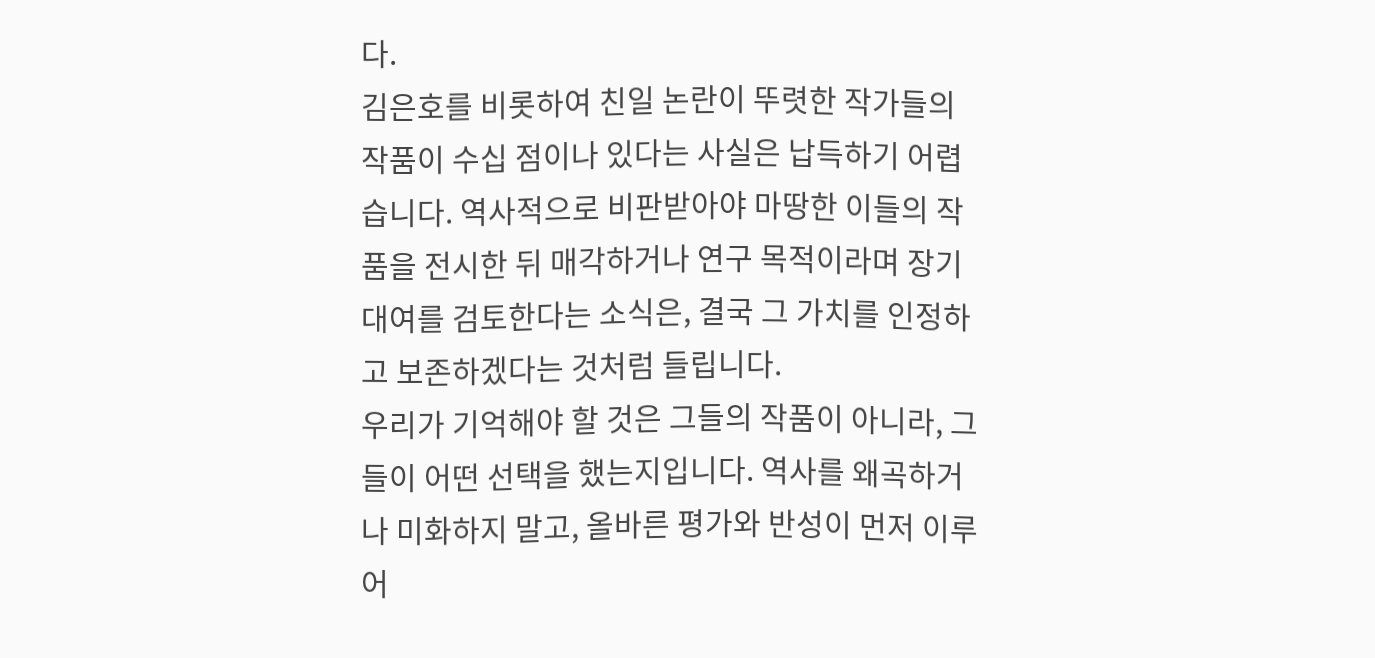다.
김은호를 비롯하여 친일 논란이 뚜렷한 작가들의 작품이 수십 점이나 있다는 사실은 납득하기 어렵습니다. 역사적으로 비판받아야 마땅한 이들의 작품을 전시한 뒤 매각하거나 연구 목적이라며 장기 대여를 검토한다는 소식은, 결국 그 가치를 인정하고 보존하겠다는 것처럼 들립니다.
우리가 기억해야 할 것은 그들의 작품이 아니라, 그들이 어떤 선택을 했는지입니다. 역사를 왜곡하거나 미화하지 말고, 올바른 평가와 반성이 먼저 이루어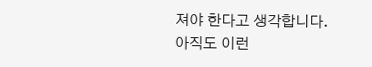져야 한다고 생각합니다.
아직도 이런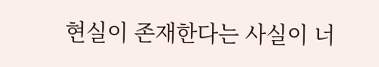현실이 존재한다는 사실이 너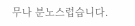무나 분노스럽습니다.